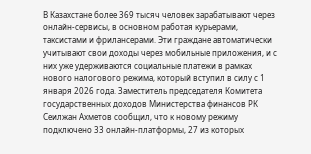В Казахстане более 369 тысяч человек зарабатывают через онлайн-сервисы, в основном работая курьерами, таксистами и фрилансерами. Эти граждане автоматически учитывают свои доходы через мобильные приложения, и с них уже удерживаются социальные платежи в рамках нового налогового режима, который вступил в силу с 1 января 2026 года. Заместитель председателя Комитета государственных доходов Министерства финансов РК Сеилжан Ахметов сообщил, что к новому режиму подключено 33 онлайн-платформы, 27 из которых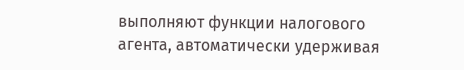выполняют функции налогового агента, автоматически удерживая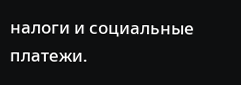налоги и социальные платежи.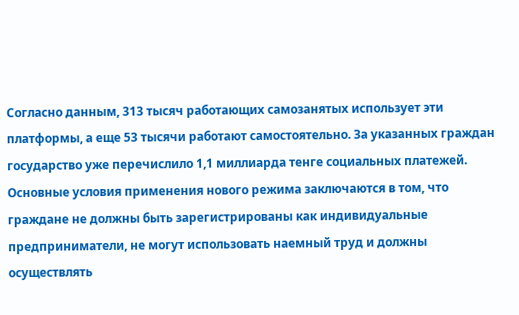Согласно данным, 313 тысяч работающих самозанятых использует эти платформы, а еще 53 тысячи работают самостоятельно. За указанных граждан государство уже перечислило 1,1 миллиарда тенге социальных платежей. Основные условия применения нового режима заключаются в том, что граждане не должны быть зарегистрированы как индивидуальные предприниматели, не могут использовать наемный труд и должны осуществлять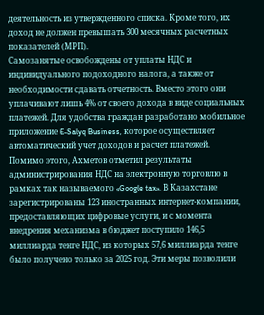деятельность из утвержденного списка. Кроме того, их доход не должен превышать 300 месячных расчетных показателей (МРП).
Самозанятые освобождены от уплаты НДС и индивидуального подоходного налога, а также от необходимости сдавать отчетность. Вместо этого они уплачивают лишь 4% от своего дохода в виде социальных платежей. Для удобства граждан разработано мобильное приложение E-Salyq Business, которое осуществляет автоматический учет доходов и расчет платежей.
Помимо этого, Ахметов отметил результаты администрирования НДС на электронную торговлю в рамках так называемого «Google tax». В Казахстане зарегистрированы 123 иностранных интернет-компании, предоставляющих цифровые услуги, и с момента внедрения механизма в бюджет поступило 146,5 миллиарда тенге НДС, из которых 57,6 миллиарда тенге было получено только за 2025 год. Эти меры позволили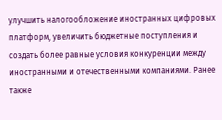улучшить налогообложение иностранных цифровых платформ, увеличить бюджетные поступления и создать более равные условия конкуренции между иностранными и отечественными компаниями. Ранее также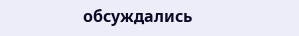обсуждались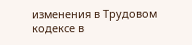изменения в Трудовом кодексе в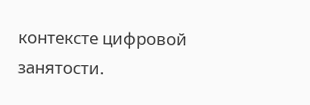контексте цифровой занятости.